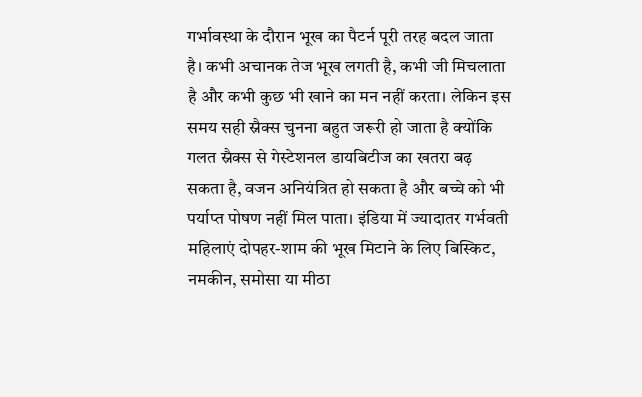गर्भावस्था के दौरान भूख का पैटर्न पूरी तरह बदल जाता है। कभी अचानक तेज भूख लगती है, कभी जी मिचलाता है और कभी कुछ भी खाने का मन नहीं करता। लेकिन इस समय सही स्नैक्स चुनना बहुत जरूरी हो जाता है क्योंकि गलत स्नैक्स से गेस्टेशनल डायबिटीज का खतरा बढ़ सकता है, वजन अनियंत्रित हो सकता है और बच्चे को भी पर्याप्त पोषण नहीं मिल पाता। इंडिया में ज्यादातर गर्भवती महिलाएं दोपहर-शाम की भूख मिटाने के लिए बिस्किट, नमकीन, समोसा या मीठा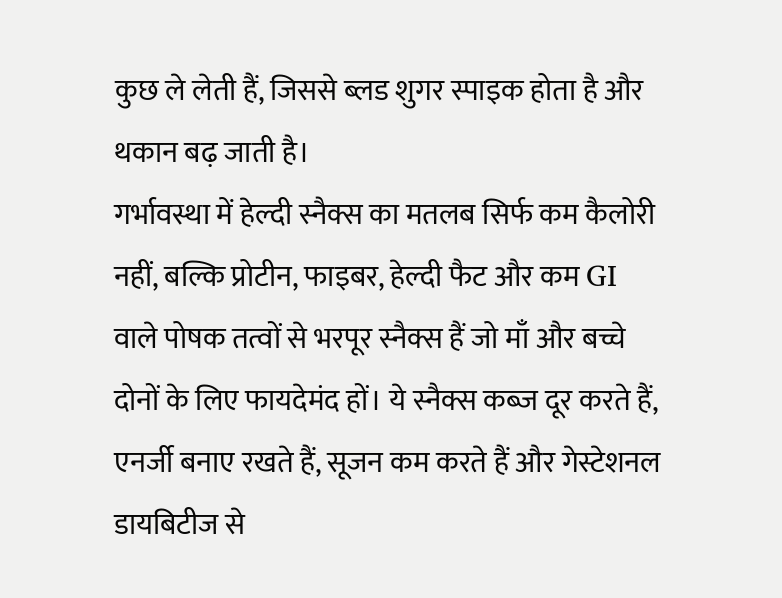कुछ ले लेती हैं, जिससे ब्लड शुगर स्पाइक होता है और थकान बढ़ जाती है।
गर्भावस्था में हेल्दी स्नैक्स का मतलब सिर्फ कम कैलोरी नहीं, बल्कि प्रोटीन, फाइबर, हेल्दी फैट और कम GI वाले पोषक तत्वों से भरपूर स्नैक्स हैं जो माँ और बच्चे दोनों के लिए फायदेमंद हों। ये स्नैक्स कब्ज दूर करते हैं, एनर्जी बनाए रखते हैं, सूजन कम करते हैं और गेस्टेशनल डायबिटीज से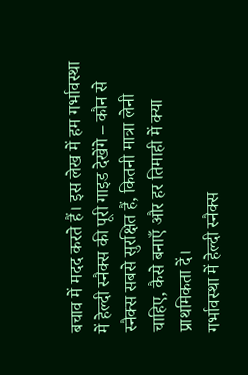बचाव में मदद करते हैं। इस लेख में हम गर्भावस्था में हेल्दी स्नैक्स की पूरी गाइड देखेंगे – कौन से स्नैक्स सबसे सुरक्षित हैं, कितनी मात्रा लेनी चाहिए, कैसे बनाएँ और हर तिमाही में क्या प्राथमिकता दें।
गर्भावस्था में हेल्दी स्नैक्स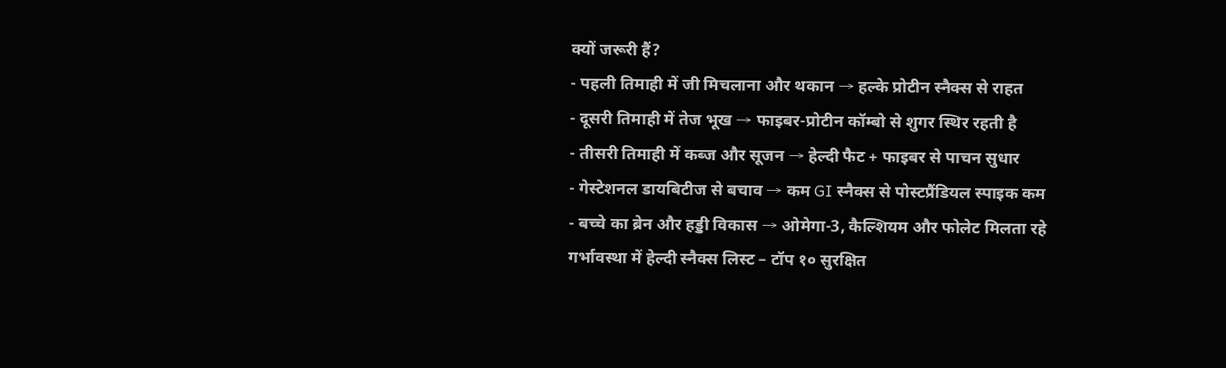क्यों जरूरी हैं?
- पहली तिमाही में जी मिचलाना और थकान → हल्के प्रोटीन स्नैक्स से राहत
- दूसरी तिमाही में तेज भूख → फाइबर-प्रोटीन कॉम्बो से शुगर स्थिर रहती है
- तीसरी तिमाही में कब्ज और सूजन → हेल्दी फैट + फाइबर से पाचन सुधार
- गेस्टेशनल डायबिटीज से बचाव → कम GI स्नैक्स से पोस्टप्रैंडियल स्पाइक कम
- बच्चे का ब्रेन और हड्डी विकास → ओमेगा-3, कैल्शियम और फोलेट मिलता रहे
गर्भावस्था में हेल्दी स्नैक्स लिस्ट – टॉप १० सुरक्षित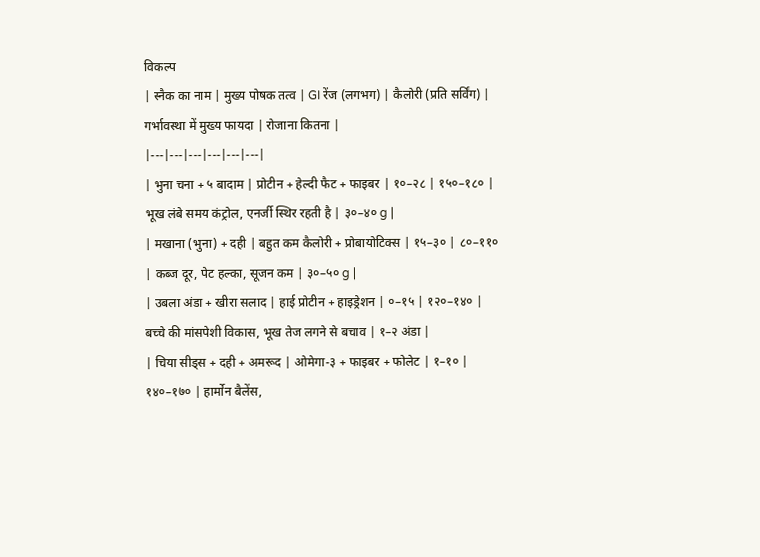विकल्प
| स्नैक का नाम | मुख्य पोषक तत्व | GI रेंज (लगभग) | कैलोरी (प्रति सर्विंग) | गर्भावस्था में मुख्य फायदा | रोजाना कितना |
|---|---|---|---|---|---|
| भुना चना + ५ बादाम | प्रोटीन + हेल्दी फैट + फाइबर | १०–२८ | १५०–१८० | भूख लंबे समय कंट्रोल, एनर्जी स्थिर रहती है | ३०–४० g |
| मखाना (भुना) + दही | बहुत कम कैलोरी + प्रोबायोटिक्स | १५–३० | ८०–११० | कब्ज दूर, पेट हल्का, सूजन कम | ३०–५० g |
| उबला अंडा + खीरा सलाद | हाई प्रोटीन + हाइड्रेशन | ०–१५ | १२०–१४० | बच्चे की मांसपेशी विकास, भूख तेज लगने से बचाव | १–२ अंडा |
| चिया सीड्स + दही + अमरूद | ओमेगा-३ + फाइबर + फोलेट | १–१० | १४०–१७० | हार्मोन बैलेंस,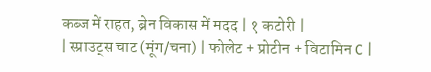कब्ज में राहत, ब्रेन विकास में मदद | १ कटोरी |
| स्प्राउट्स चाट (मूंग/चना) | फोलेट + प्रोटीन + विटामिन C |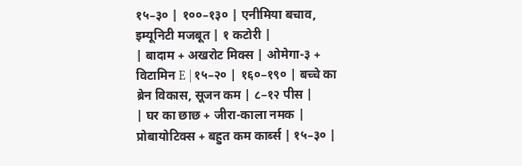१५–३० | १००–१३० | एनीमिया बचाव, इम्यूनिटी मजबूत | १ कटोरी |
| बादाम + अखरोट मिक्स | ओमेगा-३ + विटामिन E | १५–२० | १६०–१९० | बच्चे का ब्रेन विकास, सूजन कम | ८–१२ पीस |
| घर का छाछ + जीरा-काला नमक | प्रोबायोटिक्स + बहुत कम कार्ब्स | १५–३० |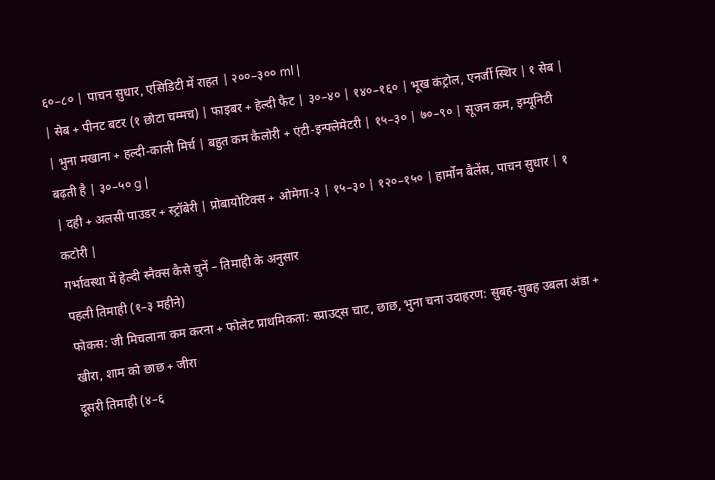६०–८० | पाचन सुधार, एसिडिटी में राहत | २००–३०० ml |
| सेब + पीनट बटर (१ छोटा चम्मच) | फाइबर + हेल्दी फैट | ३०–४० | १४०–१६० | भूख कंट्रोल, एनर्जी स्थिर | १ सेब |
| भुना मखाना + हल्दी-काली मिर्च | बहुत कम कैलोरी + एंटी-इन्फ्लेमेटरी | १५–३० | ७०–९० | सूजन कम, इम्यूनिटी बढ़ती है | ३०–५० g |
| दही + अलसी पाउडर + स्ट्रॉबेरी | प्रोबायोटिक्स + ओमेगा-३ | १५–३० | १२०–१५० | हार्मोन बैलेंस, पाचन सुधार | १ कटोरी |
गर्भावस्था में हेल्दी स्नैक्स कैसे चुनें – तिमाही के अनुसार
पहली तिमाही (१–३ महीने)
फोकस: जी मिचलाना कम करना + फोलेट प्राथमिकता: स्प्राउट्स चाट, छाछ, भुना चना उदाहरण: सुबह-सुबह उबला अंडा + खीरा, शाम को छाछ + जीरा
दूसरी तिमाही (४–६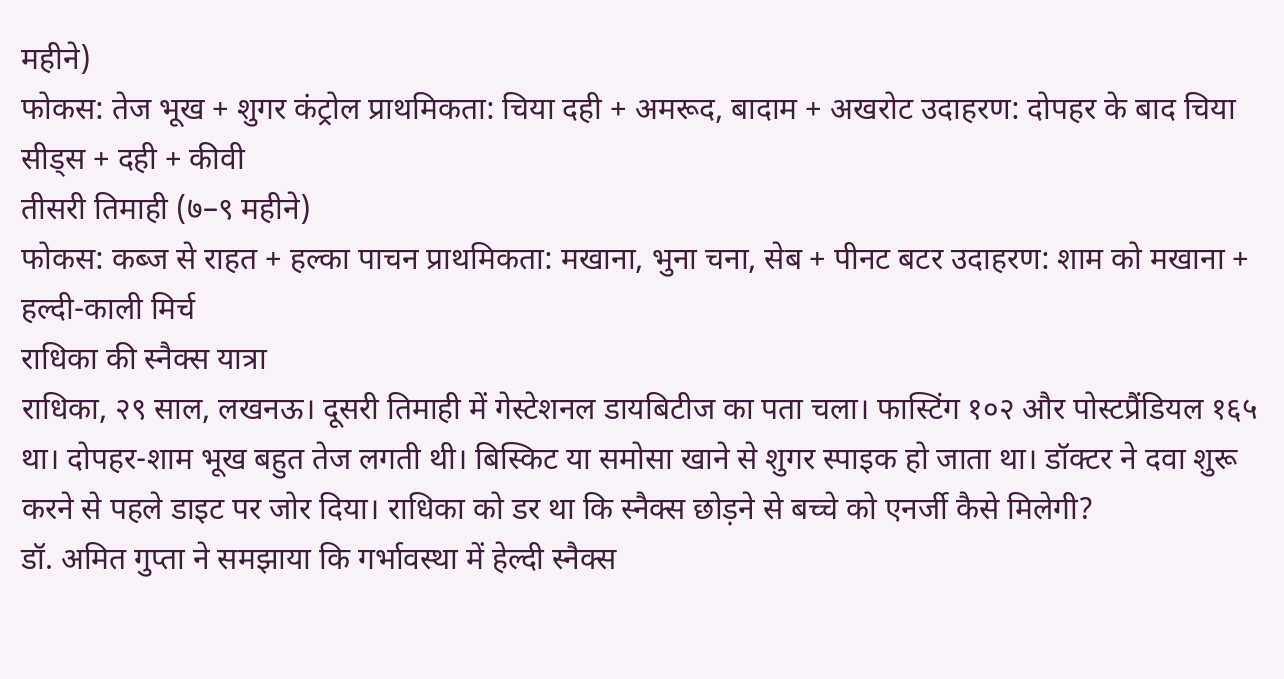महीने)
फोकस: तेज भूख + शुगर कंट्रोल प्राथमिकता: चिया दही + अमरूद, बादाम + अखरोट उदाहरण: दोपहर के बाद चिया सीड्स + दही + कीवी
तीसरी तिमाही (७–९ महीने)
फोकस: कब्ज से राहत + हल्का पाचन प्राथमिकता: मखाना, भुना चना, सेब + पीनट बटर उदाहरण: शाम को मखाना + हल्दी-काली मिर्च
राधिका की स्नैक्स यात्रा
राधिका, २९ साल, लखनऊ। दूसरी तिमाही में गेस्टेशनल डायबिटीज का पता चला। फास्टिंग १०२ और पोस्टप्रैंडियल १६५ था। दोपहर-शाम भूख बहुत तेज लगती थी। बिस्किट या समोसा खाने से शुगर स्पाइक हो जाता था। डॉक्टर ने दवा शुरू करने से पहले डाइट पर जोर दिया। राधिका को डर था कि स्नैक्स छोड़ने से बच्चे को एनर्जी कैसे मिलेगी?
डॉ. अमित गुप्ता ने समझाया कि गर्भावस्था में हेल्दी स्नैक्स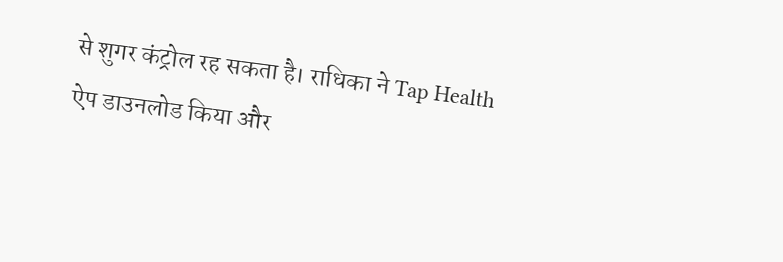से शुगर कंट्रोल रह सकता है। राधिका ने Tap Health ऐप डाउनलोड किया और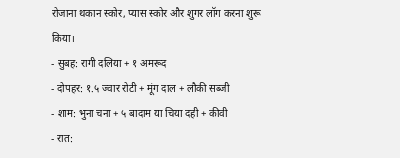रोजाना थकान स्कोर, प्यास स्कोर और शुगर लॉग करना शुरू किया।
- सुबह: रागी दलिया + १ अमरूद
- दोपहर: १.५ ज्वार रोटी + मूंग दाल + लौकी सब्जी
- शाम: भुना चना + ५ बादाम या चिया दही + कीवी
- रात: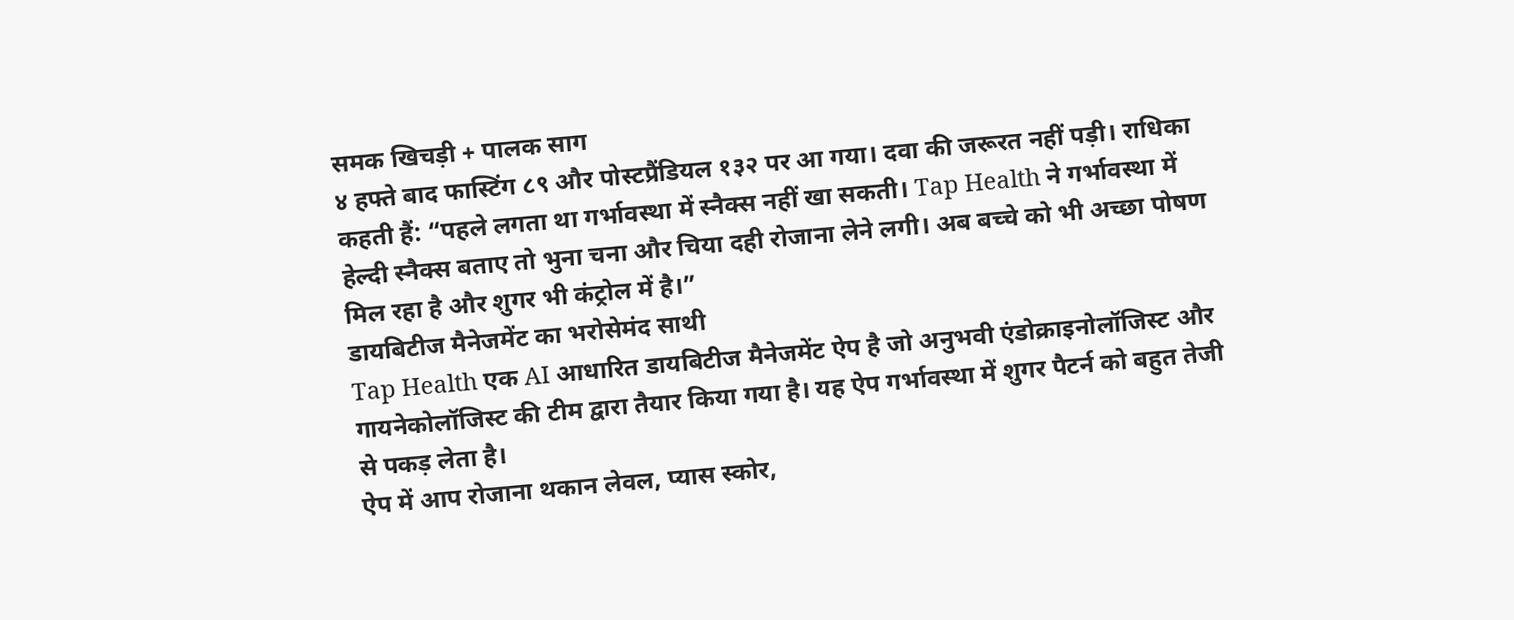समक खिचड़ी + पालक साग
४ हफ्ते बाद फास्टिंग ८९ और पोस्टप्रैंडियल १३२ पर आ गया। दवा की जरूरत नहीं पड़ी। राधिका कहती हैं: “पहले लगता था गर्भावस्था में स्नैक्स नहीं खा सकती। Tap Health ने गर्भावस्था में हेल्दी स्नैक्स बताए तो भुना चना और चिया दही रोजाना लेने लगी। अब बच्चे को भी अच्छा पोषण मिल रहा है और शुगर भी कंट्रोल में है।”
डायबिटीज मैनेजमेंट का भरोसेमंद साथी
Tap Health एक AI आधारित डायबिटीज मैनेजमेंट ऐप है जो अनुभवी एंडोक्राइनोलॉजिस्ट और गायनेकोलॉजिस्ट की टीम द्वारा तैयार किया गया है। यह ऐप गर्भावस्था में शुगर पैटर्न को बहुत तेजी से पकड़ लेता है।
ऐप में आप रोजाना थकान लेवल, प्यास स्कोर,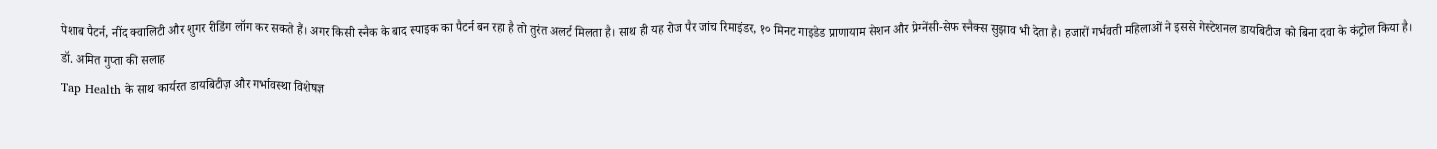पेशाब पैटर्न, नींद क्वालिटी और शुगर रीडिंग लॉग कर सकते हैं। अगर किसी स्नैक के बाद स्पाइक का पैटर्न बन रहा है तो तुरंत अलर्ट मिलता है। साथ ही यह रोज पैर जांच रिमाइंडर, १० मिनट गाइडेड प्राणायाम सेशन और प्रेग्नेंसी-सेफ स्नैक्स सुझाव भी देता है। हजारों गर्भवती महिलाओं ने इससे गेस्टेशनल डायबिटीज को बिना दवा के कंट्रोल किया है।
डॉ. अमित गुप्ता की सलाह
Tap Health के साथ कार्यरत डायबिटीज़ और गर्भावस्था विशेषज्ञ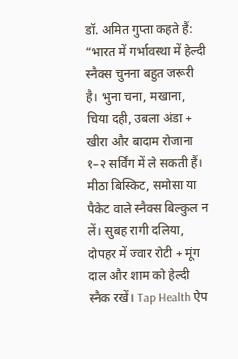डॉ. अमित गुप्ता कहते हैं:
“भारत में गर्भावस्था में हेल्दी स्नैक्स चुनना बहुत जरूरी है। भुना चना, मखाना, चिया दही, उबला अंडा + खीरा और बादाम रोजाना १–२ सर्विंग में ले सकती हैं। मीठा बिस्किट, समोसा या पैकेट वाले स्नैक्स बिल्कुल न लें। सुबह रागी दलिया, दोपहर में ज्वार रोटी + मूंग दाल और शाम को हेल्दी स्नैक रखें। Tap Health ऐप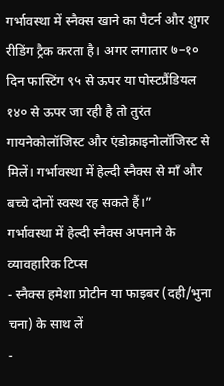गर्भावस्था में स्नैक्स खाने का पैटर्न और शुगर रीडिंग ट्रैक करता है। अगर लगातार ७–१० दिन फास्टिंग ९५ से ऊपर या पोस्टप्रैंडियल १४० से ऊपर जा रही है तो तुरंत गायनेकोलॉजिस्ट और एंडोक्राइनोलॉजिस्ट से मिलें। गर्भावस्था में हेल्दी स्नैक्स से माँ और बच्चे दोनों स्वस्थ रह सकते हैं।”
गर्भावस्था में हेल्दी स्नैक्स अपनाने के व्यावहारिक टिप्स
- स्नैक्स हमेशा प्रोटीन या फाइबर (दही/भुना चना) के साथ लें
-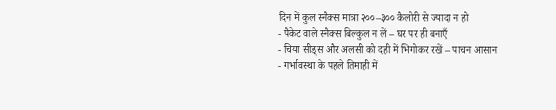दिन में कुल स्नैक्स मात्रा २००–३०० कैलोरी से ज्यादा न हो
- पैकेट वाले स्नैक्स बिल्कुल न लें – घर पर ही बनाएँ
- चिया सीड्स और अलसी को दही में भिगोकर रखें – पाचन आसान
- गर्भावस्था के पहले तिमाही में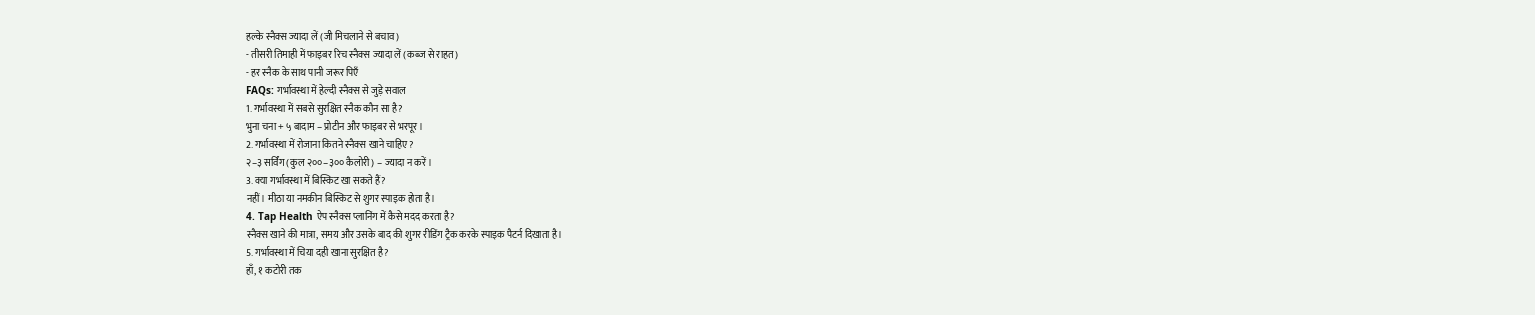हल्के स्नैक्स ज्यादा लें (जी मिचलाने से बचाव)
- तीसरी तिमाही में फाइबर रिच स्नैक्स ज्यादा लें (कब्ज से राहत)
- हर स्नैक के साथ पानी जरूर पिएँ
FAQs: गर्भावस्था में हेल्दी स्नैक्स से जुड़े सवाल
1. गर्भावस्था में सबसे सुरक्षित स्नैक कौन सा है?
भुना चना + ५ बादाम – प्रोटीन और फाइबर से भरपूर।
2. गर्भावस्था में रोजाना कितने स्नैक्स खाने चाहिए?
२–३ सर्विंग (कुल २००–३०० कैलोरी) – ज्यादा न करें।
3. क्या गर्भावस्था में बिस्किट खा सकते हैं?
नहीं। मीठा या नमकीन बिस्किट से शुगर स्पाइक होता है।
4. Tap Health ऐप स्नैक्स प्लानिंग में कैसे मदद करता है?
स्नैक्स खाने की मात्रा, समय और उसके बाद की शुगर रीडिंग ट्रैक करके स्पाइक पैटर्न दिखाता है।
5. गर्भावस्था में चिया दही खाना सुरक्षित है?
हाँ, १ कटोरी तक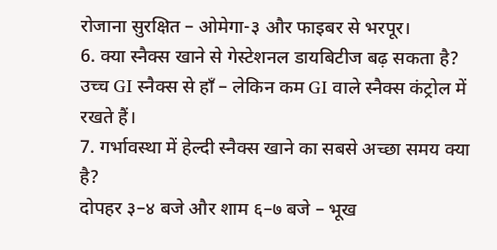रोजाना सुरक्षित – ओमेगा-३ और फाइबर से भरपूर।
6. क्या स्नैक्स खाने से गेस्टेशनल डायबिटीज बढ़ सकता है?
उच्च GI स्नैक्स से हाँ – लेकिन कम GI वाले स्नैक्स कंट्रोल में रखते हैं।
7. गर्भावस्था में हेल्दी स्नैक्स खाने का सबसे अच्छा समय क्या है?
दोपहर ३–४ बजे और शाम ६–७ बजे – भूख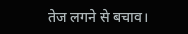तेज लगने से बचाव।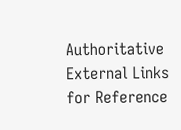Authoritative External Links for Reference